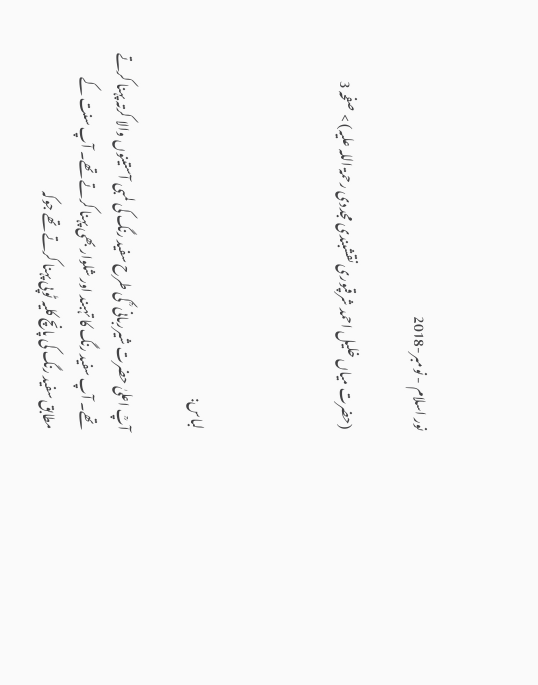نور اسلام - نومبر-2018

(حضرت میاں خلیل احمد شرقپوری نقشبندی مجددی رحمۃ اللہ علیہ) > صفحہ 3



لباس:

آپؒ اعلیٰ حضرت شیرربانی ؒ کی طرح سفید رنگ کی لمبی آستینوں والا کرتہ پہنا کرتے تھے۔ آپ سفید رنگ کا تہبند اور شلوار بھی پہنا کرتے تھے۔ آپ سنت کے مطابق سفید رنگ کی پانچ کلیہ ٹوپی پہنا کرتے تھے جوکہ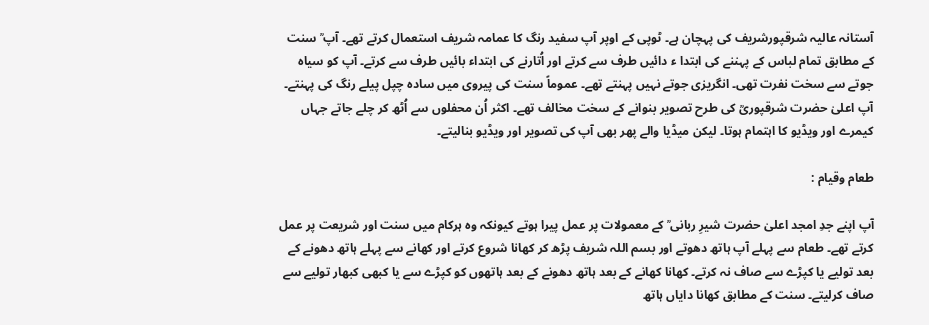آستانہ عالیہ شرقپورشریف کی پہچان ہے۔ ٹوپی کے اوپر آپ سفید رنگ کا عمامہ شریف استعمال کرتے تھے۔ آپ ؒ سنت کے مطابق تمام لباس کے پہننے کی ابتدا ء دائیں طرف سے کرتے اور اُتارنے کی ابتداء بائیں طرف سے کرتے۔ آپ کو سیاہ جوتے سے سخت نفرت تھی۔ انگریزی جوتے نہیں پہنتے تھے۔ عموماً سنت کی پیروی میں سادہ چپل پیلے رنگ کی پہنتے۔ آپ اعلیٰ حضرت شرقپوریؒ کی طرح تصویر بنوانے کے سخت مخالف تھے۔ اکثر اُن محفلوں سے اُٹھ کر چلے جاتے جہاں کیمرے اور ویڈیو کا اہتمام ہوتا۔ لیکن میڈیا والے پھر بھی آپ کی تصویر اور ویڈیو بنالیتے۔

طعام وقیام :

آپ اپنے جدِ امجد اعلیٰ حضرت شیرِ ربانی ؒ کے معمولات پر عمل پیرا ہوتے کیونکہ وہ ہرکام میں سنت اور شریعت پر عمل کرتے تھے۔ طعام سے پہلے آپ ہاتھ دھوتے اور بسم اللہ شریف پڑھ کر کھانا شروع کرتے اور کھانے سے پہلے ہاتھ دھونے کے بعد تولیے یا کپڑے سے صاف نہ کرتے۔ کھانا کھانے کے بعد ہاتھ دھونے کے بعد ہاتھوں کو کپڑے سے یا کبھی کبھار تولیے سے صاف کرلیتے۔ سنت کے مطابق کھانا دایاں ہاتھ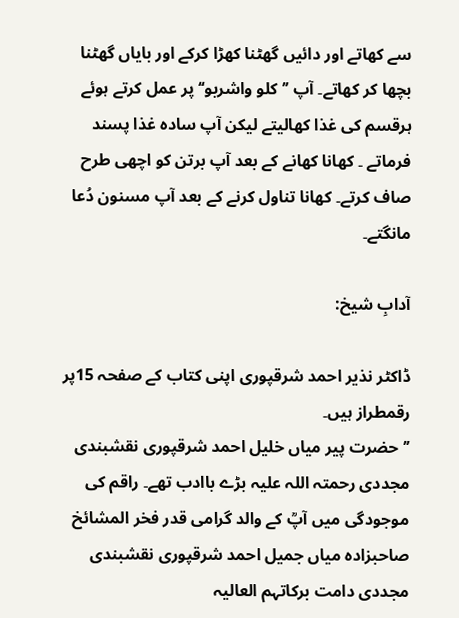سے کھاتے اور دائیں گھٹنا کھڑا کرکے اور بایاں گھٹنا بچھا کر کھاتے۔ آپ ’’کلو واشربو‘‘ پر عمل کرتے ہوئے ہرقسم کی غذا کھالیتے لیکن آپ سادہ غذا پسند فرماتے ۔ کھانا کھانے کے بعد آپ برتن کو اچھی طرح صاف کرتے۔ کھانا تناول کرنے کے بعد آپ مسنون دُعا مانگتے۔

آدابِ شیخ:

ڈاکٹر نذیر احمد شرقپوری اپنی کتاب کے صفحہ 15پر رقمطراز ہیں۔
’’حضرت پیر میاں خلیل احمد شرقپوری نقشبندی مجددی رحمتہ اللہ علیہ بڑے باادب تھے۔ راقم کی موجودگی میں آپؒ کے والد گرامی قدر فخر المشائخ صاحبزادہ میاں جمیل احمد شرقپوری نقشبندی مجددی دامت برکاتہم العالیہ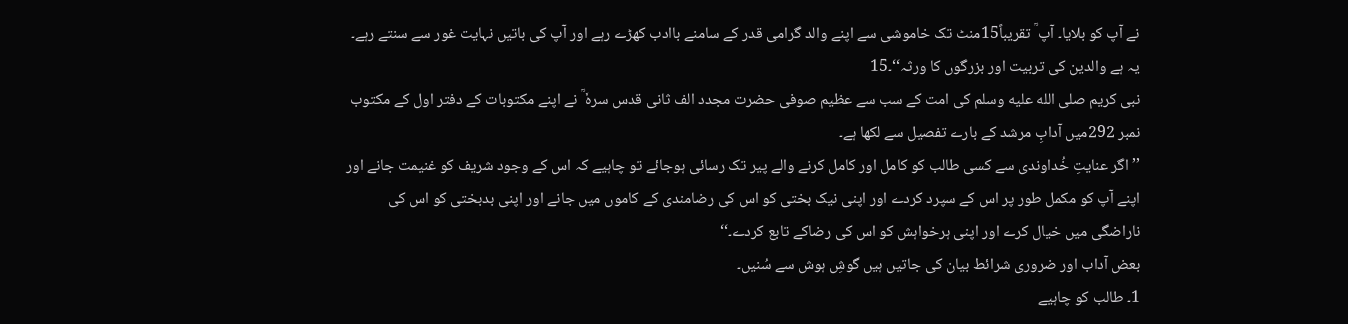نے آپ کو بلایا۔ آپ ؒ تقریباً15منٹ تک خاموشی سے اپنے والد گرامی قدر کے سامنے باادب کھڑے رہے اور آپ کی باتیں نہایت غور سے سنتے رہے۔ یہ ہے والدین کی تربیت اور بزرگوں کا ورثہ‘‘۔15
نبی کریم صلى الله عليه وسلم کی امت کے سب سے عظیم صوفی حضرت مجدد الف ثانی قدس سرہٗ ؒ نے اپنے مکتوبات کے دفتر اول کے مکتوب نمبر 292میں آدابِ مرشد کے بارے تفصیل سے لکھا ہے۔
’’اگر عنایتِ خُداوندی سے کسی طالب کو کامل اور کامل کرنے والے پیر تک رسائی ہوجائے تو چاہیے کہ اس کے وجود شریف کو غنیمت جانے اور اپنے آپ کو مکمل طور پر اس کے سپرد کردے اور اپنی نیک بختی کو اس کی رضامندی کے کاموں میں جانے اور اپنی بدبختی کو اس کی ناراضگی میں خیال کرے اور اپنی ہرخواہش کو اس کی رضاکے تابع کردے۔‘‘
بعض آداب اور ضروری شرائط بیان کی جاتیں ہیں گوشِ ہوش سے سُنیں۔
1۔ طالب کو چاہیے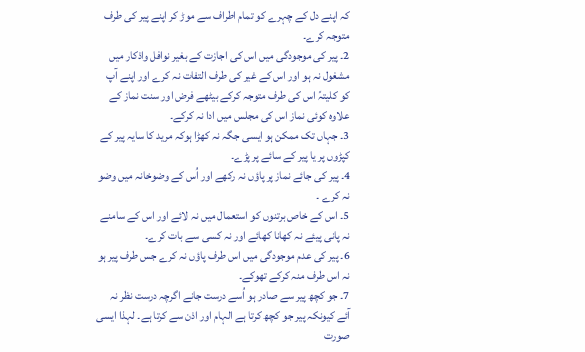کہ اپنے دل کے چہرے کو تمام اطراف سے موڑ کر اپنے پیر کی طرف متوجہ کرے۔
2۔ پیر کی موجودگی میں اس کی اجازت کے بغیر نوافل واذکار میں مشغول نہ ہو اور اس کے غیر کی طرف التفات نہ کرے اور اپنے آپ کو کلیتہً اس کی طرف متوجہ کرکے بیٹھے فرض اور سنت نماز کے علاوہ کوئی نماز اس کی مجلس میں ادا نہ کرکے۔
3۔ جہاں تک ممکن ہو ایسی جگہ نہ کھڑا ہوکہ مرید کا سایہ پیر کے کپڑوں پر یا پیر کے سائے پر پڑے۔
4۔ پیر کی جائے نماز پر پاؤں نہ رکھے اور اُس کے وضوخانہ میں وضو نہ کرے ۔
5۔ اس کے خاص برتنوں کو استعمال میں نہ لائے اور اس کے سامنے نہ پانی پیئے نہ کھانا کھائے اور نہ کسی سے بات کرے۔
6۔ پیر کی عدم موجودگی میں اس طرف پاؤں نہ کرے جس طرف پیر ہو نہ اس طرف منہ کرکے تھوکے۔
7۔ جو کچھ پیر سے صادر ہو اُسے درست جانے اگرچہ درست نظر نہ آئے کیونکہ پیر جو کچھ کرتا ہے الہام اور اذن سے کرتا ہے۔ لہذا ایسی صورت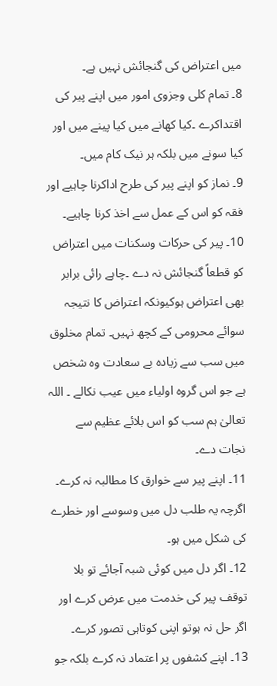میں اعتراض کی گنجائش نہیں ہے۔
8۔ تمام کلی وجزوی امور میں اپنے پیر کی اقتداکرے ۔کیا کھانے میں کیا پینے میں اور کیا سونے میں بلکہ ہر نیک کام میں۔
9۔ نماز کو اپنے پیر کی طرح اداکرنا چاہیے اور فقہ کو اس کے عمل سے اخذ کرنا چاہیے۔
10۔ پیر کی حرکات وسکنات میں اعتراض کو قطعاً گنجائش نہ دے ۔چاہے رائی برابر بھی اعتراض ہوکیونکہ اعتراض کا نتیجہ سوائے محرومی کے کچھ نہیں۔ تمام مخلوق میں سب سے زیادہ بے سعادت وہ شخص ہے جو اس گروہ اولیاء میں عیب نکالے ۔ اللہ تعالیٰ ہم سب کو اس بلائے عظیم سے نجات دے۔
11۔ اپنے پیر سے خوارق کا مطالبہ نہ کرے۔ اگرچہ یہ طلب دل میں وسوسے اور خطرے کی شکل میں ہو۔
12۔ اگر دل میں کوئی شبہ آجائے تو بلا توقف پیر کی خدمت میں عرض کرے اور اگر حل نہ ہوتو اپنی کوتاہی تصور کرے۔
13۔ اپنے کشفوں پر اعتماد نہ کرے بلکہ جو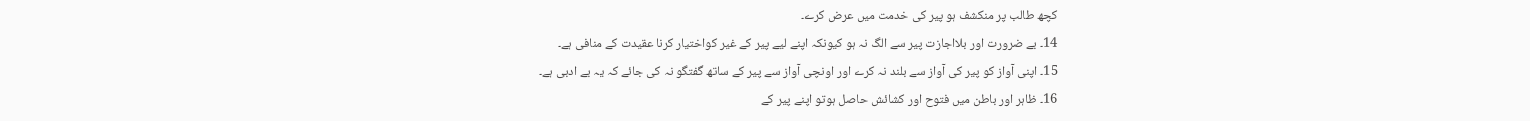کچھ طالب پر منکشف ہو پیر کی خدمت میں عرض کرے۔
14۔ بے ضرورت اور بلااجازت پیر سے الگ نہ ہو کیونکہ اپنے لیے پیر کے غیر کواختیار کرنا عقیدت کے منافی ہے۔
15۔ اپنی آواز کو پیر کی آواز سے بلند نہ کرے اور اونچی آواز سے پیر کے ساتھ گفتگو نہ کی جائے کہ یہ بے ادبی ہے۔
16۔ ظاہر اور باطن میں فتوح اور کشائش حاصل ہوتو اپنے پیر کے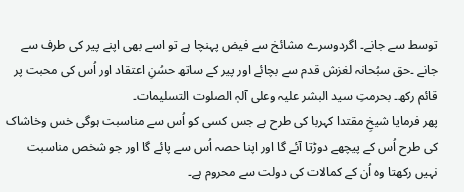توسط سے جانے۔ اگردوسرے مشائخ سے فیض پہنچا ہے تو اسے بھی اپنے پیر کی طرف سے جانے ۔حق سبُحانہ لغزش قدم سے بچائے اور پیر کے ساتھ حسُنِ اعتقاد اور اُس کی محبت پر قائم رکھ۔ بحرمتِ سید البشر علیہ وعلی آلہٖ الصلوت التسلیمات۔
پھر فرمایا شیخِ مقتدا کہربا کی طرح ہے جس کسی کو اُس سے مناسبت ہوگی خس وخاشاک کی طرح اُس کے پیچھے دوڑتا آئے گا اور اپنا حصہ اُس سے پائے گا اور جو شخص مناسبت نہیں رکھتا وہ اُن کے کمالات کی دولت سے محروم ہے۔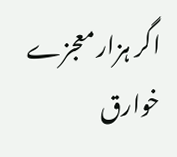اگر ہزار معجزے خوارق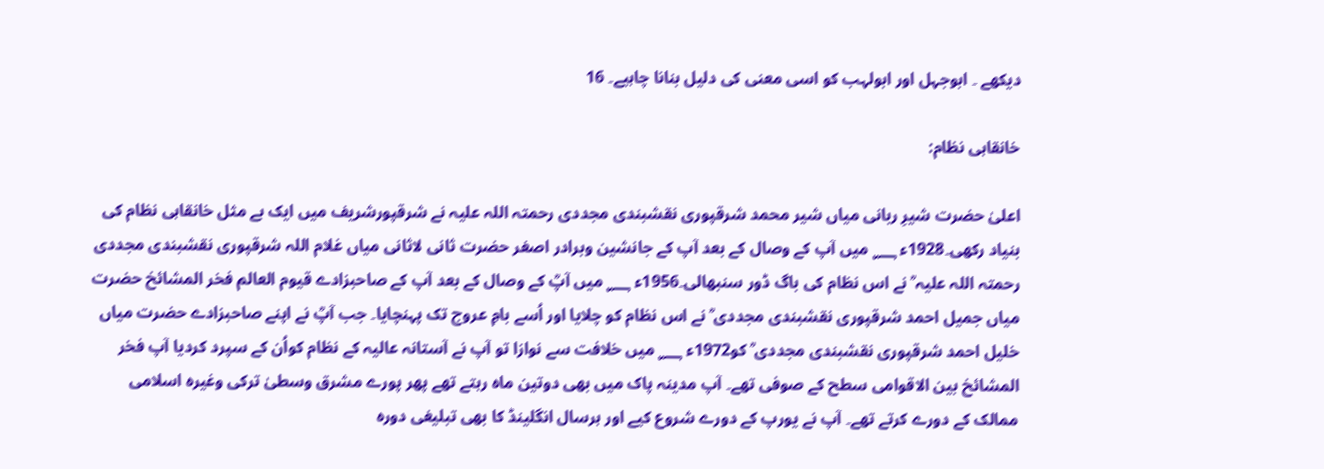دیکھے ۔ ابوجہل اور ابولہب کو اسی معنی کی دلیل بنانا چاہیے۔ 16

خانقاہی نظام:

اعلیٰ حضرت شیرِ ربانی میاں شیر محمد شرقپوری نقشبندی مجددی رحمتہ اللہ علیہ نے شرقپورشریف میں ایک بے مثل خانقاہی نظام کی بنیاد رکھی۔1928ء ؁ میں آپ کے وصال کے بعد آپ کے جانشین وبرادر اصغر حضرت ثانی لاثانی میاں غلام اللہ شرقپوری نقشبندی مجددی رحمتہ اللہ علیہ ؒ نے اس نظام کی باگ ڈور سنبھالی۔1956ء ؁ میں آپؒ کے وصال کے بعد آپ کے صاحبزادے قیوم العالم فخر المشائخ حضرت میاں جمیل احمد شرقپوری نقشبندی مجددی ؒ نے اس نظام کو چلایا اور اُسے بامِ عروج تک پہنچایا۔ جب آپؒ نے اپنے صاحبزادے حضرت میاں خلیل احمد شرقپوری نقشبندی مجددی ؒ کو1972ء ؁ میں خلافت سے نوازا تو آپ نے آستانہ عالیہ کے نظام کواُن کے سپرد کردیا آپ فخر المشائخ بین الاقوامی سطح کے صوفی تھے۔ آپ مدینہ پاک میں بھی دوتین ماہ رہتے تھے پھر پورے مشرق وسطیٰ ترکی وغیرہ اسلامی ممالک کے دورے کرتے تھے۔ آپ نے یورپ کے دورے شروع کیے اور ہرسال انگلینڈ کا بھی تبلیغی دورہ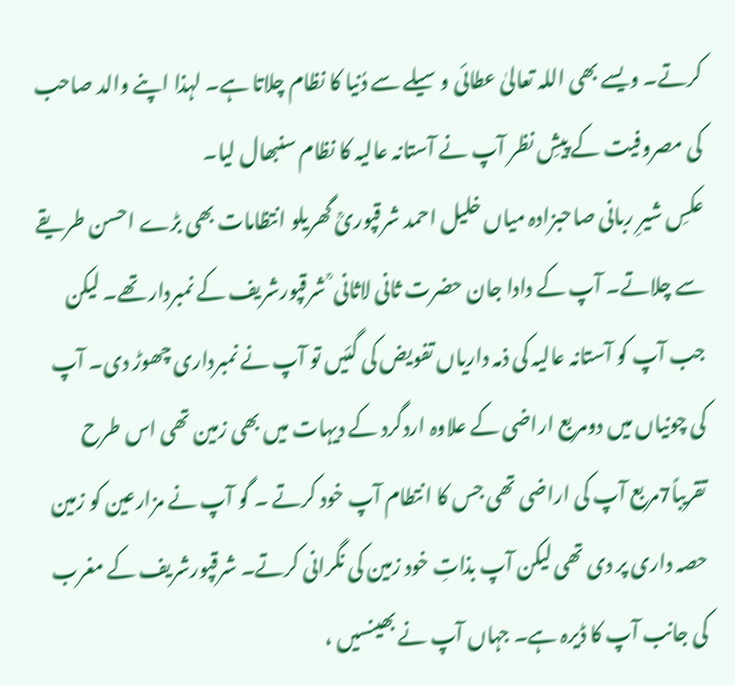کرتے۔ ویسے بھی اللہ تعالیٰ عطائی وسیلے سے دُنیا کا نظام چلاتا ہے۔ لہذا اپنے والد صاحب کی مصروفیت کے پیشِ نظر آپ نے آستانہ عالیہ کا نظام سنبھال لیا۔
عکسِ شیرِ ربانی صاحبزادہ میاں خلیل احمد شرقپوریؒ گھریلو انتظامات بھی بڑے احسن طریقے سے چلاتے۔ آپ کے دادا جان حضرت ثانی لاثانی ؒ شرقپورشریف کے نمبردار تھے۔ لیکن جب آپ کو آستانہ عالیہ کی ذمہ داریاں تفویض کی گئیں تو آپ نے نمبرداری چھوڑ دی۔ آپ کی چونیاں میں دومربع اراضی کے علاوہ اردگرد کے دیہات میں بھی زمین تھی اس طرح تقریباً7مربع آپ کی اراضی تھی جس کا انتطام آپ خود کرتے ۔ گو آپ نے مزارعین کو زمین حصہ داری پر دی تھی لیکن آپ بذاتِ خود زمین کی نگرانی کرتے۔ شرقپورشریف کے مغرب کی جانب آپ کا ڈیرہ ہے۔ جہاں آپ نے بھینسیں ،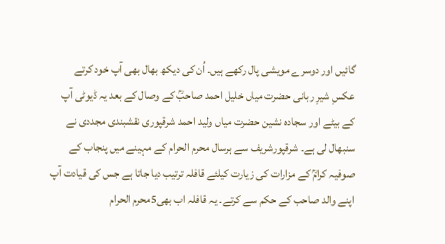گائیں اور دوسرے مویشی پال رکھے ہیں۔ اُن کی دیکھ بھال بھی آپ خود کرتے عکسِ شیرِ ربانی حضرت میاں خلیل احمد صاحبؒ کے وصال کے بعد یہ ڈیوٹی آپ کے بیٹے اور سجادہ نشین حضرت میاں ولید احمد شرقپوری نقشبندی مجددی نے سنبھال لی ہے۔ شرقپورشریف سے ہرسال محرم الحرام کے مہینے میں پنجاب کے صوفیہ کرامؒ کے مزارات کی زیارت کیلئے قافلہ ترتیب دیا جاتا ہے جس کی قیادت آپ اپنے والد صاحب کے حکم سے کرتے۔ یہ قافلہ اب بھی5محرم الحرام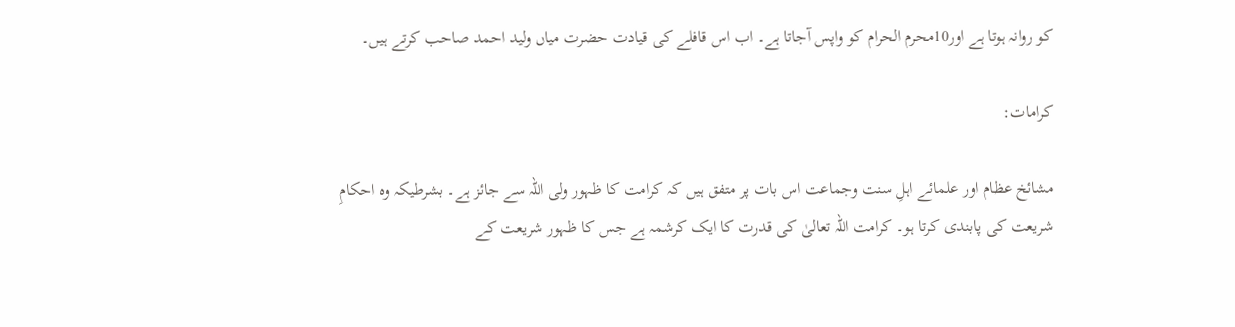کو روانہ ہوتا ہے اور10محرم الحرام کو واپس آجاتا ہے۔ اب اس قافلے کی قیادت حضرت میاں ولید احمد صاحب کرتے ہیں۔

کرامات:

مشائخ عظام اور علمائے اہلِ سنت وجماعت اس بات پر متفق ہیں کہ کرامت کا ظہور ولی اللہ سے جائز ہے۔ بشرطیکہ وہ احکامِ شریعت کی پابندی کرتا ہو۔ کرامت اللہ تعالیٰ کی قدرت کا ایک کرشمہ ہے جس کا ظہور شریعت کے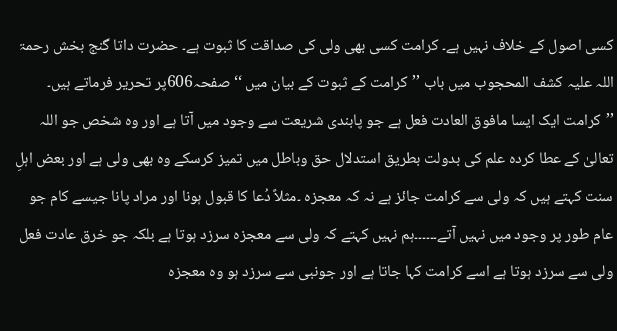کسی اصول کے خلاف نہیں ہے۔ کرامت کسی بھی ولی کی صداقت کا ثبوت ہے۔ حضرت داتا گنج بخش رحمۃ اللہ علیہ کشف المحجوب میں باب ’’کرامت کے ثبوت کے بیان میں ‘‘ صفحہ606پر تحریر فرماتے ہیں۔
’’کرامت ایک ایسا مافوق العادت فعل ہے جو پابندی شریعت سے وجود میں آتا ہے اور وہ شخص جو اللہ تعالیٰ کے عطا کردہ علم کی بدولت بطریق استدلال حق وباطل میں تمیز کرسکے وہ بھی ولی ہے اور بعض اہلِ سنت کہتے ہیں کہ ولی سے کرامت جائز ہے نہ کہ معجزہ ۔مثلاً دُعا کا قبول ہونا اور مراد پانا جیسے کام جو عام طور پر وجود میں نہیں آتے۔۔۔۔۔۔ہم نہیں کہتے کہ ولی سے معجزہ سرزد ہوتا ہے بلکہ جو خرق عادت فعل ولی سے سرزد ہوتا ہے اسے کرامت کہا جاتا ہے اور جونبی سے سرزد ہو وہ معجزہ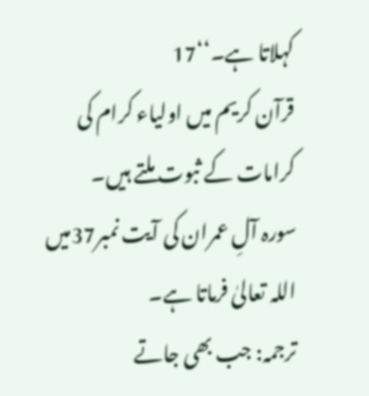کہلاتا ہے۔‘‘17
قرآن کریم میں اولیاء کرام کی کرامات کے ثبوت ملتے ہیں۔
سورہ آلِ عمران کی آیت نمبر37میں اللہ تعالیٰ فرماتا ہے۔
ترجمہ: جب بھی جاتے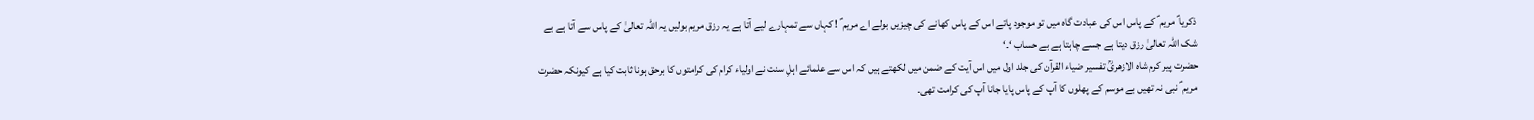ذکریا ؑ مریم ؑ کے پاس اس کی عبادت گاہ میں تو موجود پاتے اس کے پاس کھانے کی چیزیں بولے اے مریم ؑ ! کہاں سے تمہارے لیے آتا ہے یہ رزق مریم بولیں یہ اللہ تعالیٰ کے پاس سے آتا ہے بے شک اللہ تعالیٰ رزق دیتا ہے جسے چاہتا ہے بے حساب ‘۔‘
حضرت پیر کرم شاہ الازھریؒ تفسیر ضیاء القرآن کی جلد اول میں اس آیت کے ضمن میں لکھتے ہیں کہ اس سے علمائے اہلِ سنت نے اولیاء کرام کی کرامتوں کا برحق ہونا ثابت کیا ہے کیونکہ حضرت مریم ؑ نبی نہ تھیں بے موسم کے پھلوں کا آپ کے پاس پایا جانا آپ کی کرامت تھی۔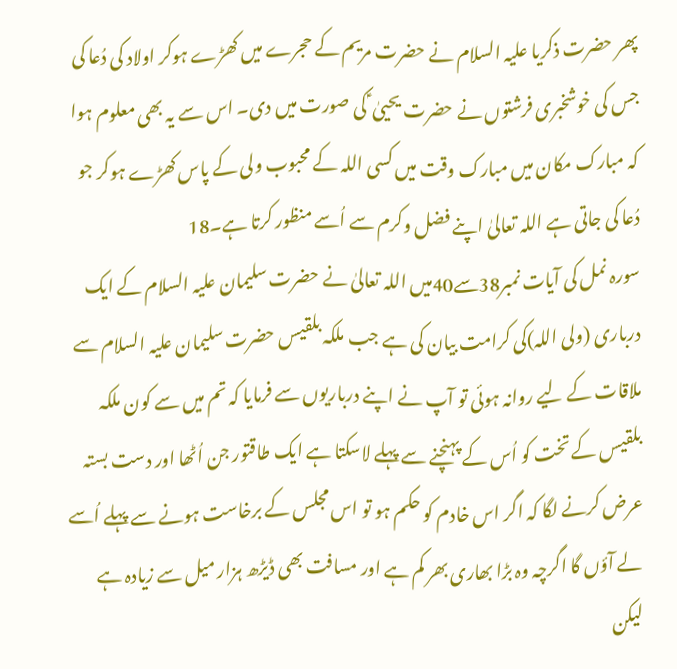پھر حضرت ذکریا علیہ السلام نے حضرت مریم کے حجرے میں کھڑے ہوکر اولاد کی دُعا کی جس کی خوشخبری فرشتوں نے حضرت یحییٰ ؑ کی صورت میں دی۔ اس سے یہ بھی معلوم ہوا کہ مبارک مکان میں مبارک وقت میں کسی اللہ کے محبوب ولی کے پاس کھڑے ہوکر جو دُعا کی جاتی ہے اللہ تعالیٰ اپنے فضل وکرم سے اُسے منظور کرتا ہے۔18
سورہ نمل کی آیات نمبر38سے40میں اللہ تعالیٰ نے حضرت سلیمان علیہ السلام کے ایک درباری (ولی اللہ)کی کرامت بیان کی ہے جب ملکہ بلقیس حضرت سلیمان علیہ السلام سے ملاقات کے لیے روانہ ہوئی تو آپ نے اپنے درباریوں سے فرمایا کہ تم میں سے کون ملکہ بلقیس کے تخت کو اُس کے پہنچنے سے پہلے لاسکتا ہے ایک طاقتور جن اُٹھا اور دست بستہ عرض کرنے لگا کہ اگر اس خادم کو حکم ہو تو اس مجلس کے برخاست ہونے سے پہلے اُسے لے آؤں گا اگرچہ وہ بڑا بھاری بھر کم ہے اور مسافت بھی ڈیڑھ ہزار میل سے زیادہ ہے لیکن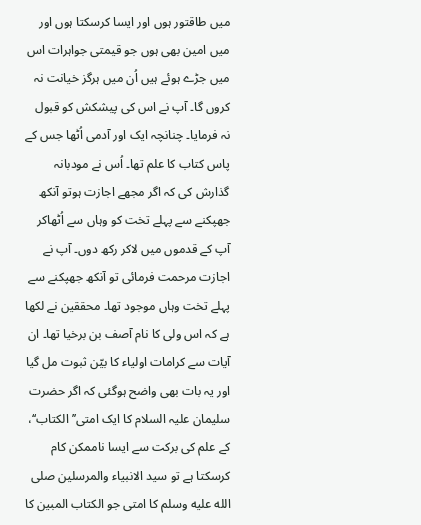میں طاقتور ہوں اور ایسا کرسکتا ہوں اور میں امین بھی ہوں جو قیمتی جواہرات اس میں جڑے ہوئے ہیں اُن میں ہرگز خیانت نہ کروں گا۔ آپ نے اس کی پیشکش کو قبول نہ فرمایا۔ چنانچہ ایک اور آدمی اُٹھا جس کے پاس کتاب کا علم تھا۔ اُس نے مودبانہ گذارش کی کہ اگر مجھے اجازت ہوتو آنکھ جھپکنے سے پہلے تخت کو وہاں سے اُٹھاکر آپ کے قدموں میں لاکر رکھ دوں۔ آپ نے اجازت مرحمت فرمائی تو آنکھ جھپکنے سے پہلے تخت وہاں موجود تھا۔ محققین نے لکھا ہے کہ اس ولی کا نام آصف بن برخیا تھا۔ ان آیات سے کرامات اولیاء کا بیّن ثبوت مل گیا اور یہ بات بھی واضح ہوگئی کہ اگر حضرت سلیمان علیہ السلام کا ایک امتی’’ الکتاب‘‘، کے علم کی برکت سے ایسا ناممکن کام کرسکتا ہے تو سید الانبیاء والمرسلین صلى الله عليه وسلم کا امتی جو الکتاب المبین کا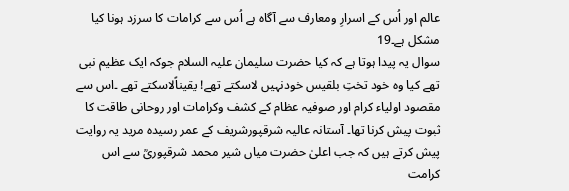عالم اور اُس کے اسرارِ ومعارف سے آگاہ ہے اُس سے کرامات کا سرزد ہونا کیا مشکل ہے۔19
سوال یہ پیدا ہوتا ہے کہ کیا حضرت سلیمان علیہ السلام جوکہ ایک عظیم نبی تھے کیا وہ خود تختِ بلقیس خودنہیں لاسکتے تھے! یقیناًلاسکتے تھے ۔اس سے مقصود اولیاء کرام اور صوفیہ عظام کے کشف وکرامات اور روحانی طاقت کا ثبوت پیش کرنا تھا۔ آستانہ عالیہ شرقپورشریف کے عمر رسیدہ مرید یہ روایت پیش کرتے ہیں کہ جب اعلیٰ حضرت میاں شیر محمد شرقپوریؒ سے اس کرامت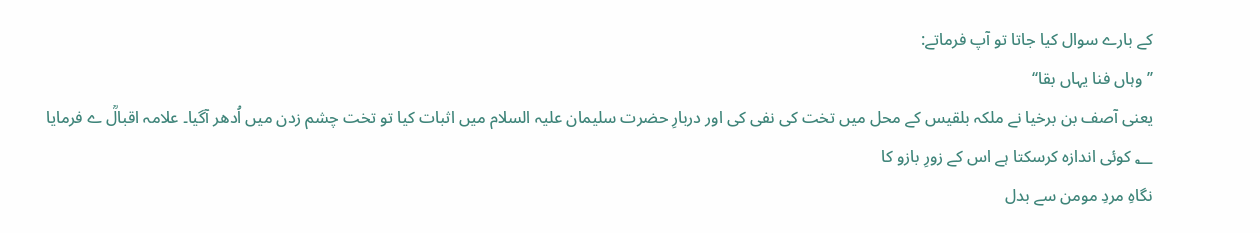کے بارے سوال کیا جاتا تو آپ فرماتے:
’’وہاں فنا یہاں بقا‘‘
یعنی آصف بن برخیا نے ملکہ بلقیس کے محل میں تخت کی نفی کی اور دربارِ حضرت سلیمان علیہ السلام میں اثبات کیا تو تخت چشم زدن میں اُدھر آگیا۔ علامہ اقبالؒ ے فرمایا
؂ کوئی اندازہ کرسکتا ہے اس کے زورِ بازو کا
نگاہِ مردِ مومن سے بدل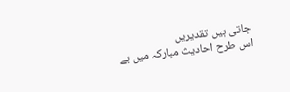جاتی ہیں تقدیریں
اس طرح احادیث مبارکہ میں بے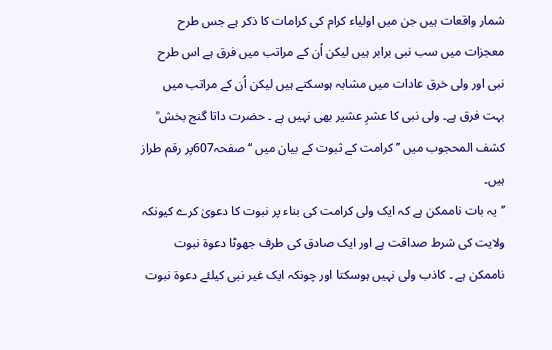شمار واقعات ہیں جن میں اولیاء کرام کی کرامات کا ذکر ہے جس طرح معجزات میں سب نبی برابر ہیں لیکن اُن کے مراتب میں فرق ہے اس طرح نبی اور ولی خرق عادات میں مشابہ ہوسکتے ہیں لیکن اُن کے مراتب میں بہت فرق ہے۔ ولی نبی کا عشرِ عشیر بھی نہیں ہے ۔ حضرت داتا گنج بخش ؒ کشف المحجوب میں ’’کرامت کے ثبوت کے بیان میں ‘‘ صفحہ607پر رقم طراز ہیں۔
’’یہ بات ناممکن ہے کہ ایک ولی کرامت کی بناء پر نبوت کا دعویٰ کرے کیونکہ ولایت کی شرط صداقت ہے اور ایک صادق کی طرف جھوٹا دعوۃ نبوت ناممکن ہے ۔ کاذب ولی نہیں ہوسکتا اور چونکہ ایک غیر نبی کیلئے دعوۃ نبوت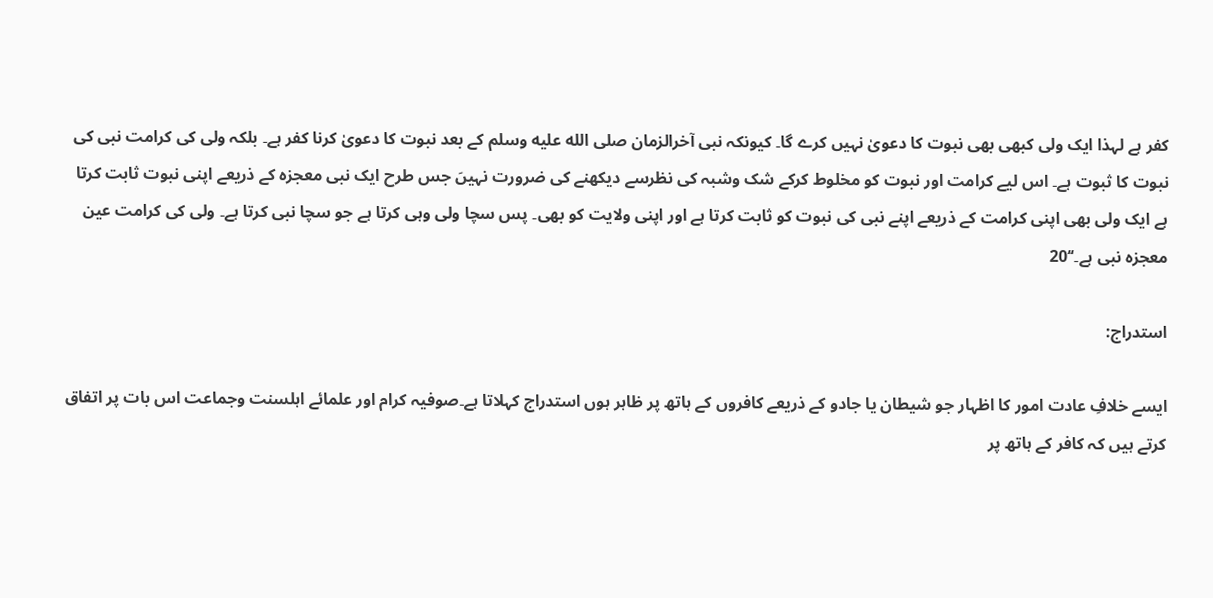کفر ہے لہذا ایک ولی کبھی بھی نبوت کا دعویٰ نہیں کرے گا۔ کیونکہ نبی آخرالزمان صلى الله عليه وسلم کے بعد نبوت کا دعویٰ کرنا کفر ہے۔ بلکہ ولی کی کرامت نبی کی نبوت کا ثبوت ہے۔ اس لیے کرامت اور نبوت کو مخلوط کرکے شک وشبہ کی نظرسے دیکھنے کی ضرورت نہیںَ جس طرح ایک نبی معجزہ کے ذریعے اپنی نبوت ثابت کرتا ہے ایک ولی بھی اپنی کرامت کے ذریعے اپنے نبی کی نبوت کو ثابت کرتا ہے اور اپنی ولایت کو بھی۔ پس سچا ولی وہی کرتا ہے جو سچا نبی کرتا ہے۔ ولی کی کرامت عین معجزہ نبی ہے۔‘‘20

استدراج:

ایسے خلافِ عادت امور کا اظہار جو شیطان یا جادو کے ذریعے کافروں کے ہاتھ پر ظاہر ہوں استدراج کہلاتا ہے۔صوفیہ کرام اور علمائے اہلسنت وجماعت اس بات پر اتفاق کرتے ہیں کہ کافر کے ہاتھ پر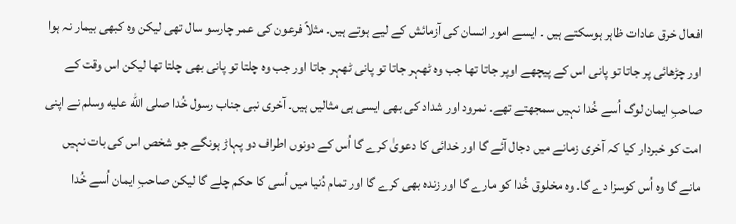افعال خرق عادات ظاہر ہوسکتے ہیں ۔ ایسے امور انسان کی آزمائش کے لیے ہوتے ہیں۔ مثلاً فرعون کی عمر چارسو سال تھی لیکن وہ کبھی بیمار نہ ہوا اور چڑھائی پر جاتا تو پانی اس کے پیچھے اوپر جاتا تھا جب وہ ٹھہر جاتا تو پانی ٹھہر جاتا اور جب وہ چلتا تو پانی بھی چلتا تھا لیکن اس وقت کے صاحبِ ایمان لوگ اُسے خُدا نہیں سمجھتے تھے۔ نمرود اور شداد کی بھی ایسی ہی مثالیں ہیں۔ آخری نبی جناب رسول خُدا صلى الله عليه وسلم نے اپنی امت کو خبردار کیا کہ آخری زمانے میں دجال آئے گا اور خدائی کا دعویٰ کرے گا اُس کے دونوں اطراف دو پہاڑ ہونگے جو شخص اس کی بات نہیں مانے گا وہ اُس کوسزا دے گا۔ وہ مخلوق خُدا کو مارے گا اور زندہ بھی کرے گا اور تمام دُنیا میں اُسی کا حکم چلے گا لیکن صاحبِ ایمان اُسے خُدا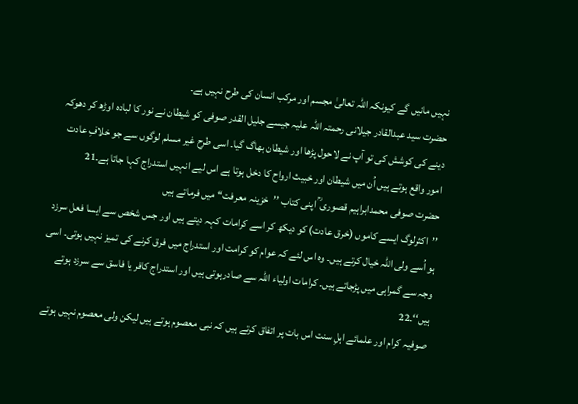نہیں مانیں گے کیونکہ اللہ تعالیٰ مجسم اور مرکب انسان کی طرح نہیں ہے۔
حضرت سید عبدالقادر جیلانی رحمتہ اللہ علیہ جیسے جلیل القدر صوفی کو شیطان نے نور کا لبادہ اوڑھ کر دھوکہ دینے کی کوشش کی تو آپ نے لاحول پڑھا اور شیطان بھاگ گیا۔ اسی طرح غیر مسلم لوگوں سے جو خلافِ عادت امور واقع ہوتے ہیں اُن میں شیطان اور خبیث ارواح کا دخل ہوتا ہے اس لیے انہیں استدراج کہا جاتا ہے۔21
حضرت صوفی محمدابراہیم قصوری ؒ اپنی کتاب ’’خزینہ معرفت‘‘ میں فرماتے ہیں
’’اکثرلوگ ایسے کاموں (خرق عادت) کو دیکھ کر اسے کرامات کہہ دیتے ہیں اور جس شخص سے ایسا فعل سرزد ہو اُسے ولی اللہ خیال کرتے ہیں۔ وہ اس لئے کہ عوام کو کرامت اور استدراج میں فرق کرنے کی تمیز نہیں ہوتی۔ اسی وجہ سے گمراہی میں پڑجاتے ہیں۔ کرامات اولیاء اللہ سے صادرہوتی ہیں اور استدراج کافر یا فاسق سے سرزد ہوتے ہیں‘‘۔22
صوفیہ کرام اور علمائے اہلِ سنت اس بات پر اتفاق کرتے ہیں کہ نبی معصوم ہوتے ہیں لیکن ولی معصوم نہیں ہوتے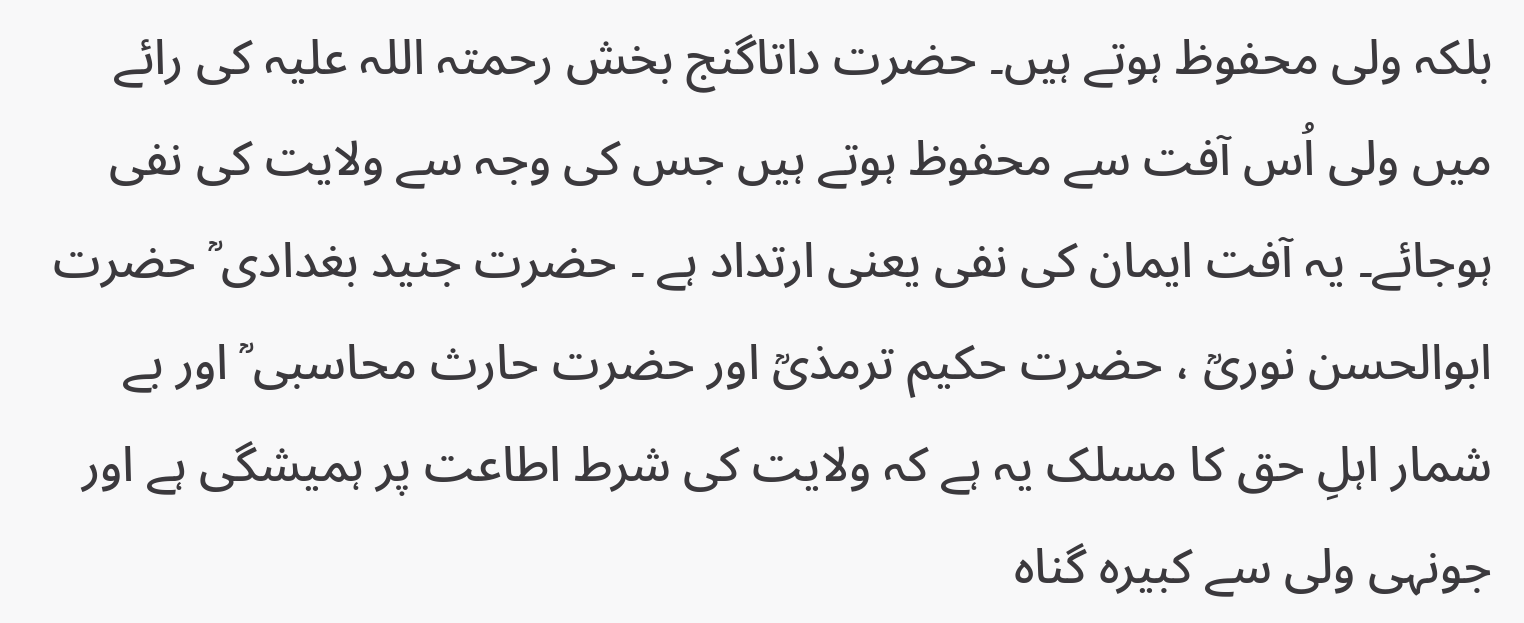بلکہ ولی محفوظ ہوتے ہیں۔ حضرت داتاگنج بخش رحمتہ اللہ علیہ کی رائے میں ولی اُس آفت سے محفوظ ہوتے ہیں جس کی وجہ سے ولایت کی نفی ہوجائے۔ یہ آفت ایمان کی نفی یعنی ارتداد ہے ۔ حضرت جنید بغدادی ؒ حضرت ابوالحسن نوریؒ ، حضرت حکیم ترمذیؒ اور حضرت حارث محاسبی ؒ اور بے شمار اہلِ حق کا مسلک یہ ہے کہ ولایت کی شرط اطاعت پر ہمیشگی ہے اور جونہی ولی سے کبیرہ گناہ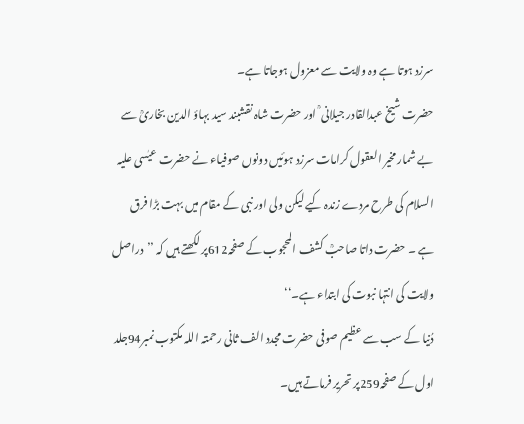سرزد ہوتا ہے وہ ولایت سے معزول ہوجاتا ہے۔
حضرت شیخ عبدالقادر جیلانی ؒ اور حضرت شاہ نقشبند سید بہاؤ الدین بخاریؒ سے بے شمار مخیر العقول کرامات سرزد ہوئیں دونوں صوفیاء نے حضرت عیٰسی علیہ السلام کی طرح مردے زندہ کیے لیکن ولی اور نبی کے مقام میں بہت بڑا فرق ہے ۔ حضرت داتا صاحبؒ کشف المحجوب کے صفحہ612پر لکھتے ہیں کہ ’’دراصل ولایت کی انتہا نبوت کی ابتداء ہے۔‘‘
دُنیا کے سب سے عظیم صوفی حضرت مجدد الف ثانی رحمتہ اللہ مکتوب نمبر94جلد اول کے صفحہ259پر تحریر فرماتے ہیں۔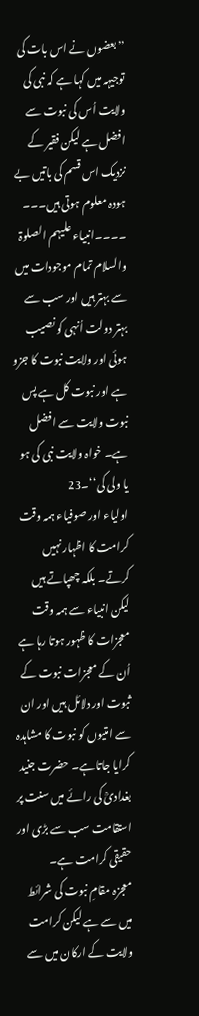’’بعضوں نے اس بات کی توجیہہ میں کہا ہے کہ نبی کی ولایت اُس کی نبوت سے افضل ہے لیکن فقیر کے نزدیک اس قسم کی باتیں بے ہودہ معلوم ہوتی ہیں۔۔۔
۔۔۔۔انبیاء علیہم الصلوۃ والسلام تمام موجودات میں سے بہتر ہیں اور سب سے بہتر دولت اُنہی کو نصیب ہوئی اور ولایت نبوت کا جزو ہے اور نبوت کل ہے پس نبوت ولایت سے افضل ہے۔ خواہ ولایت نبی کی ہو یا ولی کی‘‘۔23
اولیاء اور صوفیاء ہمہ وقت کرامت کا اظہار نہیں کرتے۔ بلکہ چھپاتے ہیں لیکن انبیاء سے ہمہ وقت معجزات کا ظہور ہوتا رہا ہے اُن کے معجزات نبوت کے ثبوت اور دلائل ہیں اور ان سے امتیوں کو نبوت کا مشاہدہ کرایا جاتاہے۔ حضرت جنید بغدادیؒ کی رائے میں سنت پر استقامت سب سے بڑی اور حقیقی کرامت ہے۔
معجزہ مقامِ نبوت کی شرائط میں سے ہے لیکن کرامت ولایت کے ارکان میں سے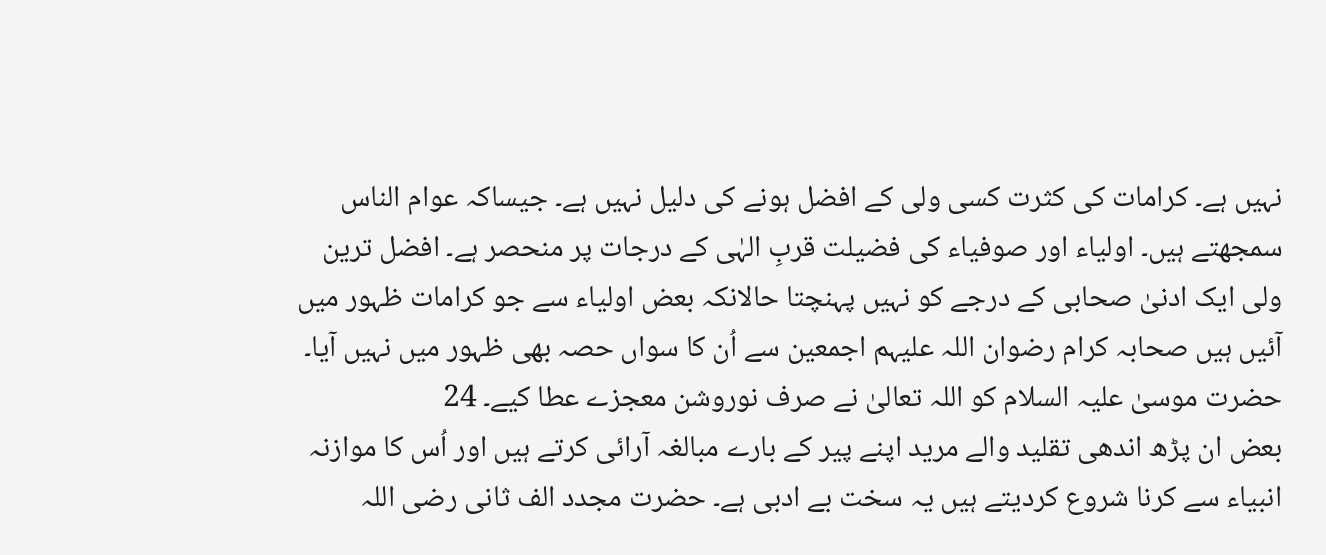نہیں ہے۔ کرامات کی کثرت کسی ولی کے افضل ہونے کی دلیل نہیں ہے۔ جیساکہ عوام الناس سمجھتے ہیں۔ اولیاء اور صوفیاء کی فضیلت قربِ الہٰی کے درجات پر منحصر ہے۔ افضل ترین ولی ایک ادنیٰ صحابی کے درجے کو نہیں پہنچتا حالانکہ بعض اولیاء سے جو کرامات ظہور میں آئیں ہیں صحابہ کرام رضوان اللہ علیہم اجمعین سے اُن کا سواں حصہ بھی ظہور میں نہیں آیا۔ حضرت موسیٰ علیہ السلام کو اللہ تعالیٰ نے صرف نوروشن معجزے عطا کیے۔ 24
بعض ان پڑھ اندھی تقلید والے مرید اپنے پیر کے بارے مبالغہ آرائی کرتے ہیں اور اُس کا موازنہ انبیاء سے کرنا شروع کردیتے ہیں یہ سخت بے ادبی ہے۔ حضرت مجدد الف ثانی رضی اللہ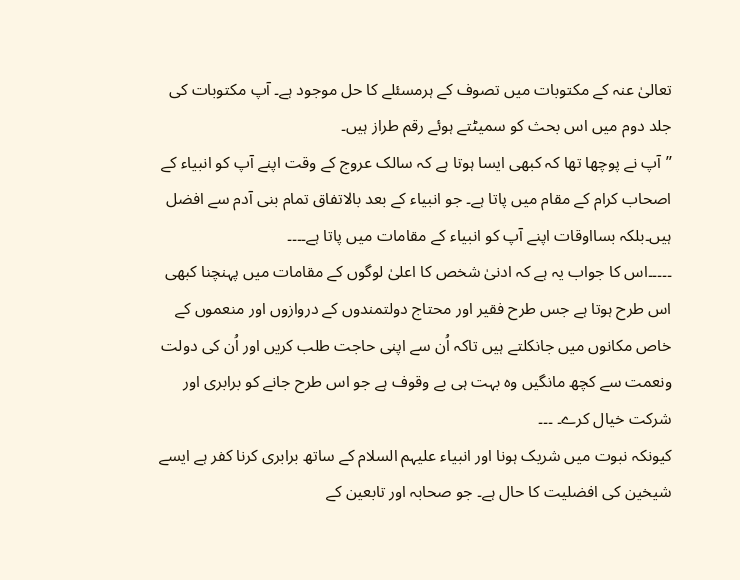تعالیٰ عنہ کے مکتوبات میں تصوف کے ہرمسئلے کا حل موجود ہے۔ آپ مکتوبات کی جلد دوم میں اس بحث کو سمیٹتے ہوئے رقم طراز ہیں۔
’’آپ نے پوچھا تھا کہ کبھی ایسا ہوتا ہے کہ سالک عروج کے وقت اپنے آپ کو انبیاء کے اصحاب کرام کے مقام میں پاتا ہے۔ جو انبیاء کے بعد بالاتفاق تمام بنی آدم سے افضل ہیں۔بلکہ بسااوقات اپنے آپ کو انبیاء کے مقامات میں پاتا ہے۔۔۔۔
۔۔۔۔۔اس کا جواب یہ ہے کہ ادنیٰ شخص کا اعلیٰ لوگوں کے مقامات میں پہنچنا کبھی اس طرح ہوتا ہے جس طرح فقیر اور محتاج دولتمندوں کے دروازوں اور منعموں کے خاص مکانوں میں جانکلتے ہیں تاکہ اُن سے اپنی حاجت طلب کریں اور اُن کی دولت ونعمت سے کچھ مانگیں وہ بہت ہی بے وقوف ہے جو اس طرح جانے کو برابری اور شرکت خیال کرے۔ ۔۔۔
کیونکہ نبوت میں شریک ہونا اور انبیاء علیہم السلام کے ساتھ برابری کرنا کفر ہے ایسے شیخین کی افضلیت کا حال ہے۔ جو صحابہ اور تابعین کے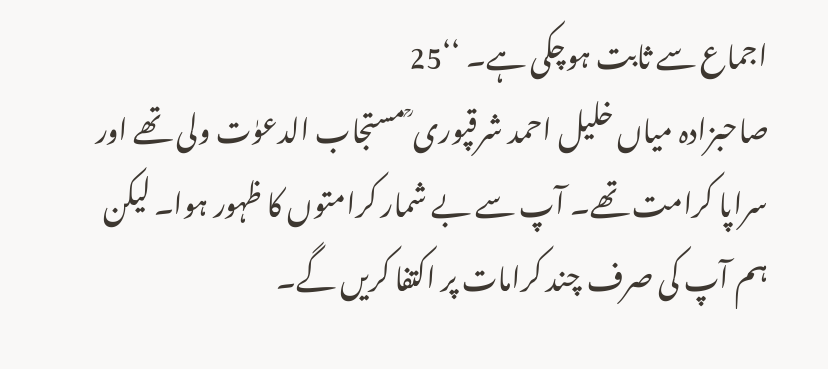اجماع سے ثابت ہوچکی ہے۔ ‘‘25
صاحبزادہ میاں خلیل احمد شرقپوری ؒ مستجاب الدعوٰت ولی تھے اور سراپا کرامت تھے۔ آپ سے بے شمار کرامتوں کا ظہور ہوا۔ لیکن ہم آپ کی صرف چند کرامات پر اکتفا کریں گے۔